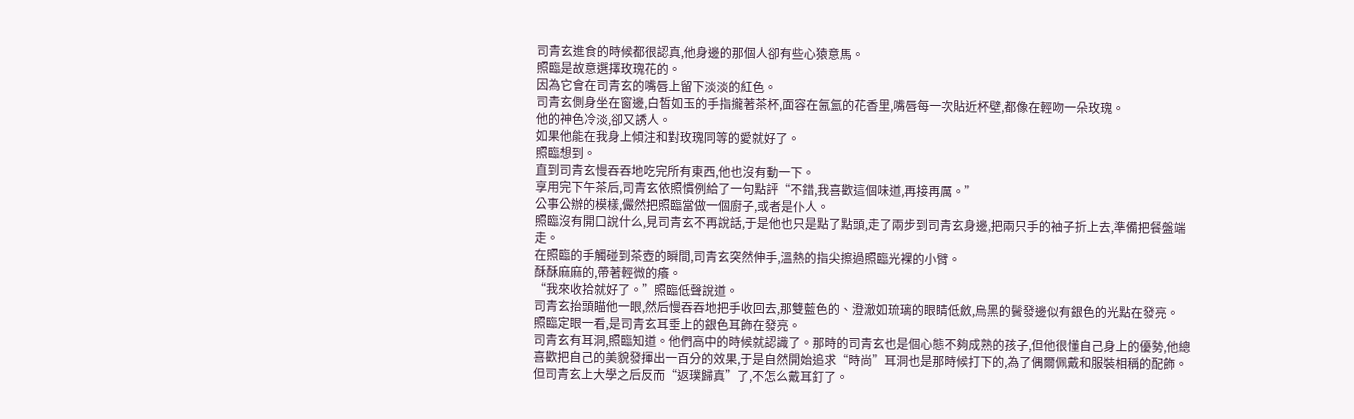司青玄進食的時候都很認真,他身邊的那個人卻有些心猿意馬。
照臨是故意選擇玫瑰花的。
因為它會在司青玄的嘴唇上留下淡淡的紅色。
司青玄側身坐在窗邊,白皙如玉的手指攏著茶杯,面容在氤氳的花香里,嘴唇每一次貼近杯壁,都像在輕吻一朵玫瑰。
他的神色冷淡,卻又誘人。
如果他能在我身上傾注和對玫瑰同等的愛就好了。
照臨想到。
直到司青玄慢吞吞地吃完所有東西,他也沒有動一下。
享用完下午茶后,司青玄依照慣例給了一句點評“不錯,我喜歡這個味道,再接再厲。”
公事公辦的模樣,儼然把照臨當做一個廚子,或者是仆人。
照臨沒有開口說什么,見司青玄不再說話,于是他也只是點了點頭,走了兩步到司青玄身邊,把兩只手的袖子折上去,準備把餐盤端走。
在照臨的手觸碰到茶壺的瞬間,司青玄突然伸手,溫熱的指尖擦過照臨光裸的小臂。
酥酥麻麻的,帶著輕微的癢。
“我來收拾就好了。”照臨低聲說道。
司青玄抬頭瞄他一眼,然后慢吞吞地把手收回去,那雙藍色的、澄澈如琉璃的眼睛低斂,烏黑的鬢發邊似有銀色的光點在發亮。
照臨定眼一看,是司青玄耳垂上的銀色耳飾在發亮。
司青玄有耳洞,照臨知道。他們高中的時候就認識了。那時的司青玄也是個心態不夠成熟的孩子,但他很懂自己身上的優勢,他總喜歡把自己的美貌發揮出一百分的效果,于是自然開始追求“時尚”耳洞也是那時候打下的,為了偶爾佩戴和服裝相稱的配飾。
但司青玄上大學之后反而“返璞歸真”了,不怎么戴耳釘了。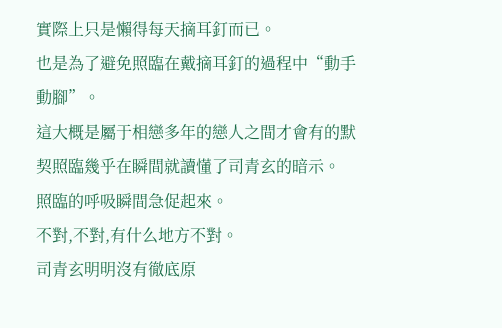實際上只是懶得每天摘耳釘而已。
也是為了避免照臨在戴摘耳釘的過程中“動手動腳”。
這大概是屬于相戀多年的戀人之間才會有的默契照臨幾乎在瞬間就讀懂了司青玄的暗示。
照臨的呼吸瞬間急促起來。
不對,不對,有什么地方不對。
司青玄明明沒有徹底原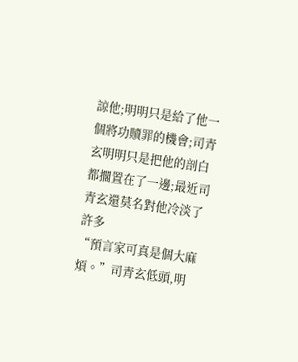諒他;明明只是給了他一個將功贖罪的機會;司青玄明明只是把他的剖白都擱置在了一邊;最近司青玄還莫名對他冷淡了許多
“預言家可真是個大麻煩。”司青玄低頭,明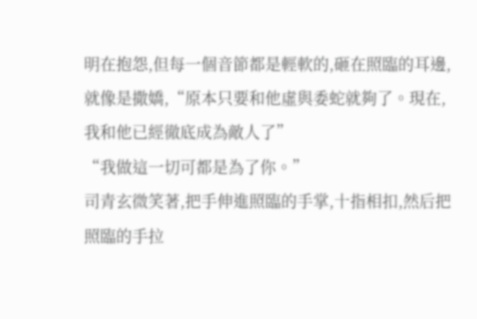明在抱怨,但每一個音節都是輕軟的,砸在照臨的耳邊,就像是撒嬌,“原本只要和他虛與委蛇就夠了。現在,我和他已經徹底成為敵人了”
“我做這一切可都是為了你。”
司青玄微笑著,把手伸進照臨的手掌,十指相扣,然后把照臨的手拉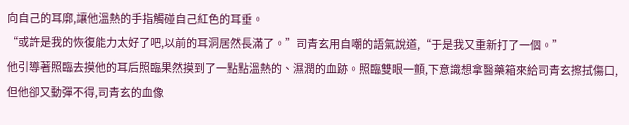向自己的耳廓,讓他溫熱的手指觸碰自己紅色的耳垂。
“或許是我的恢復能力太好了吧,以前的耳洞居然長滿了。”司青玄用自嘲的語氣說道,“于是我又重新打了一個。”
他引導著照臨去摸他的耳后照臨果然摸到了一點點溫熱的、濕潤的血跡。照臨雙眼一顫,下意識想拿醫藥箱來給司青玄擦拭傷口,但他卻又動彈不得,司青玄的血像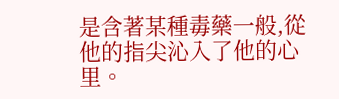是含著某種毒藥一般,從他的指尖沁入了他的心里。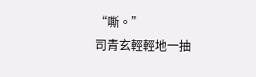“嘶。”
司青玄輕輕地一抽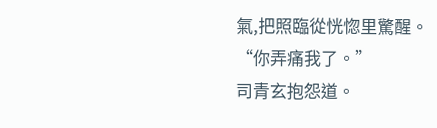氣,把照臨從恍惚里驚醒。
“你弄痛我了。”
司青玄抱怨道。